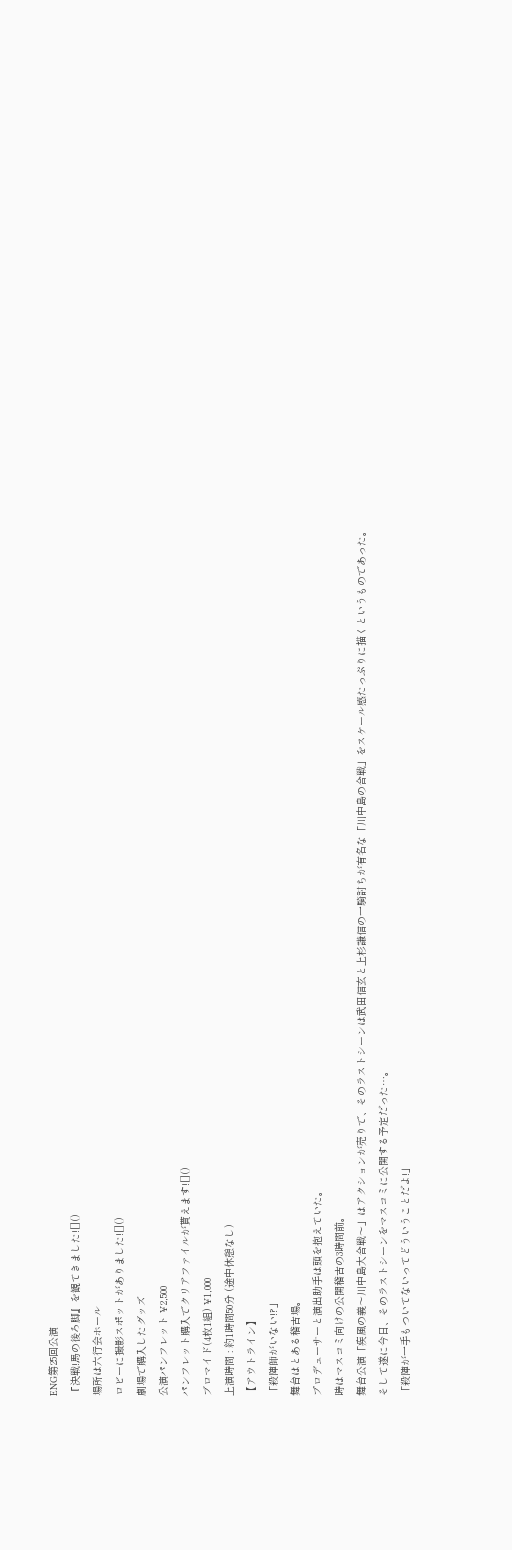ENG第25回公演
『決戦!馬の後ろ脚』を観てきました![]()
場所は六行会ホール
ロビーに撮影スポットがありました![]()
劇場で購入したグッズ
公演パンフレット ¥2,500
パンフレット購入でクリアファイルが貰えます![]()
ブロマイド(4枚1組) ¥1,000
上演時間 : 約1時間50分 (途中休憩なし)
【アウトライン】
「殺陣師がいない!?」
舞台はとある稽古場。
プロデューサーと演出助手は頭を抱えていた。
時はマスコミ向けの公開稽古の3時間前。
舞台公演「疾風の義〜川中島大合戦〜」はアクションが売りで、そのラストシーンは武田信玄と上杉謙信の一騎討ちが有名な「川中島の合戦」をスケール感たっぷりに描くというものであった。
そして遂に今日、そのラストシーンをマスコミに公開する予定だった…。
「殺陣が一手もついてないってどういうことだよ!」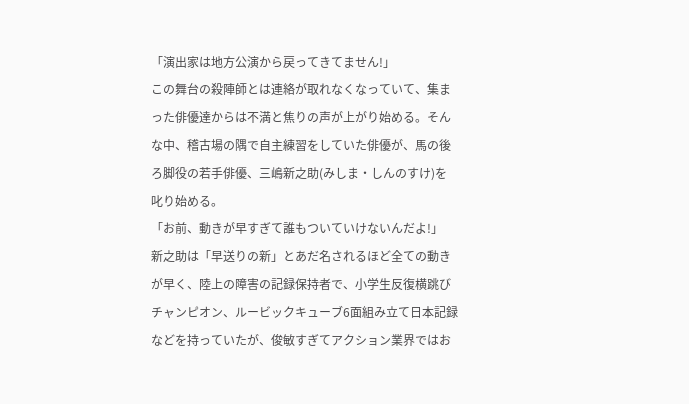「演出家は地方公演から戻ってきてません!」
この舞台の殺陣師とは連絡が取れなくなっていて、集まった俳優達からは不満と焦りの声が上がり始める。そんな中、稽古場の隅で自主練習をしていた俳優が、馬の後ろ脚役の若手俳優、三嶋新之助(みしま・しんのすけ)を叱り始める。
「お前、動きが早すぎて誰もついていけないんだよ!」
新之助は「早送りの新」とあだ名されるほど全ての動きが早く、陸上の障害の記録保持者で、小学生反復横跳びチャンピオン、ルービックキューブ6面組み立て日本記録などを持っていたが、俊敏すぎてアクション業界ではお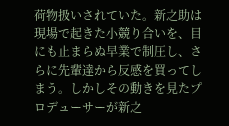荷物扱いされていた。新之助は現場で起きた小競り合いを、目にも止まらぬ早業で制圧し、さらに先輩達から反感を買ってしまう。しかしその動きを見たプロデューサーが新之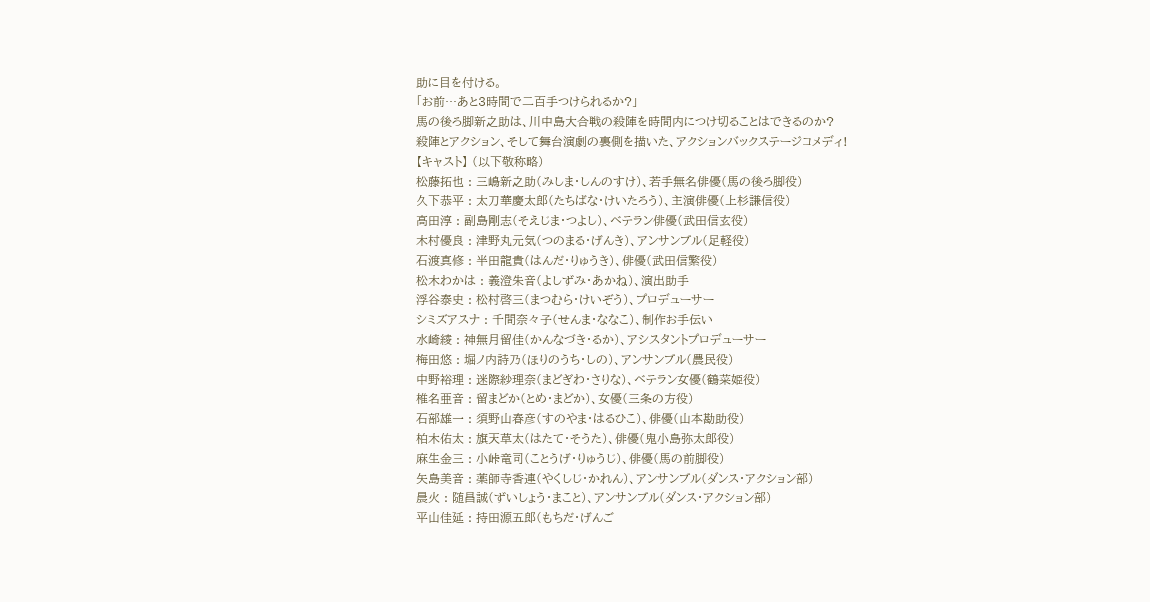助に目を付ける。
「お前…あと3時間で二百手つけられるか?」
馬の後ろ脚新之助は、川中島大合戦の殺陣を時間内につけ切ることはできるのか?
殺陣とアクション、そして舞台演劇の裏側を描いた、アクションバックステージコメディ!
【キャスト】 (以下敬称略)
松藤拓也 : 三嶋新之助(みしま・しんのすけ)、若手無名俳優(馬の後ろ脚役)
久下恭平 : 太刀華慶太郎(たちばな・けいたろう)、主演俳優(上杉謙信役)
高田淳 : 副島剛志(そえじま・つよし)、ベテラン俳優(武田信玄役)
木村優良 : 津野丸元気(つのまる・げんき)、アンサンブル(足軽役)
石渡真修 : 半田龍貴(はんだ・りゅうき)、俳優(武田信繁役)
松木わかは : 義澄朱音(よしずみ・あかね)、演出助手
浮谷泰史 : 松村啓三(まつむら・けいぞう)、プロデューサー
シミズアスナ : 千間奈々子(せんま・ななこ)、制作お手伝い
水崎綾 : 神無月留佳(かんなづき・るか)、アシスタントプロデューサー
梅田悠 : 堀ノ内詩乃(ほりのうち・しの)、アンサンブル(農民役)
中野裕理 : 迷際紗理奈(まどぎわ・さりな)、ベテラン女優(鶴菜姫役)
椎名亜音 : 留まどか(とめ・まどか)、女優(三条の方役)
石部雄一 : 須野山春彦(すのやま・はるひこ)、俳優(山本勘助役)
柏木佑太 : 旗天草太(はたて・そうた)、俳優(鬼小島弥太郎役)
麻生金三 : 小峠竜司(ことうげ・りゅうじ)、俳優(馬の前脚役)
矢島美音 : 薬師寺香連(やくしじ・かれん)、アンサンブル(ダンス・アクション部)
晨火 : 随昌誠(ずいしょう・まこと)、アンサンブル(ダンス・アクション部)
平山佳延 : 持田源五郎(もちだ・げんご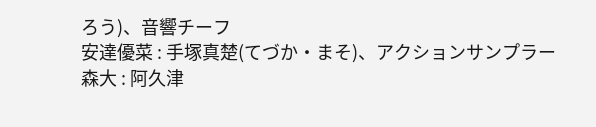ろう)、音響チーフ
安達優菜 : 手塚真楚(てづか・まそ)、アクションサンプラー
森大 : 阿久津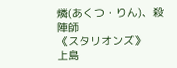燐(あくつ・りん)、殺陣師
《スタリオンズ》
上島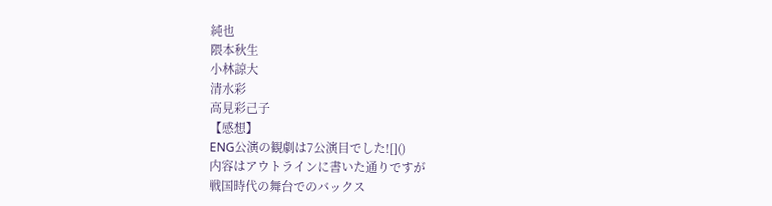純也
隈本秋生
小林諒大
清水彩
高見彩己子
【感想】
ENG公演の観劇は7公演目でした![]()
内容はアウトラインに書いた通りですが
戦国時代の舞台でのバックス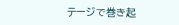テージで巻き起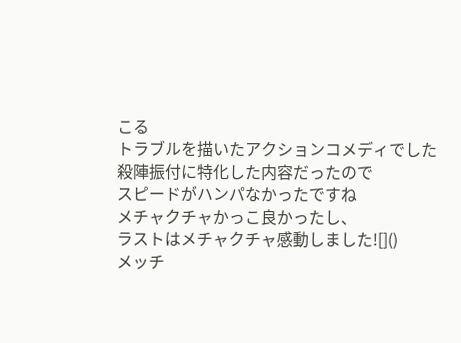こる
トラブルを描いたアクションコメディでした
殺陣振付に特化した内容だったので
スピードがハンパなかったですね
メチャクチャかっこ良かったし、
ラストはメチャクチャ感動しました![]()
メッチ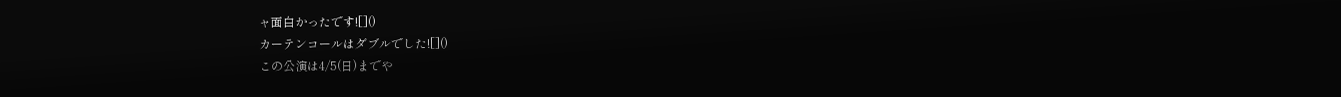ャ面白かったです![]()
カーテンコールはダブルでした![]()
この公演は4/5(日)までや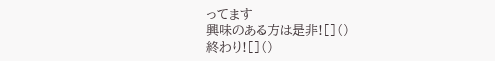ってます
興味のある方は是非![]()
終わり![]()